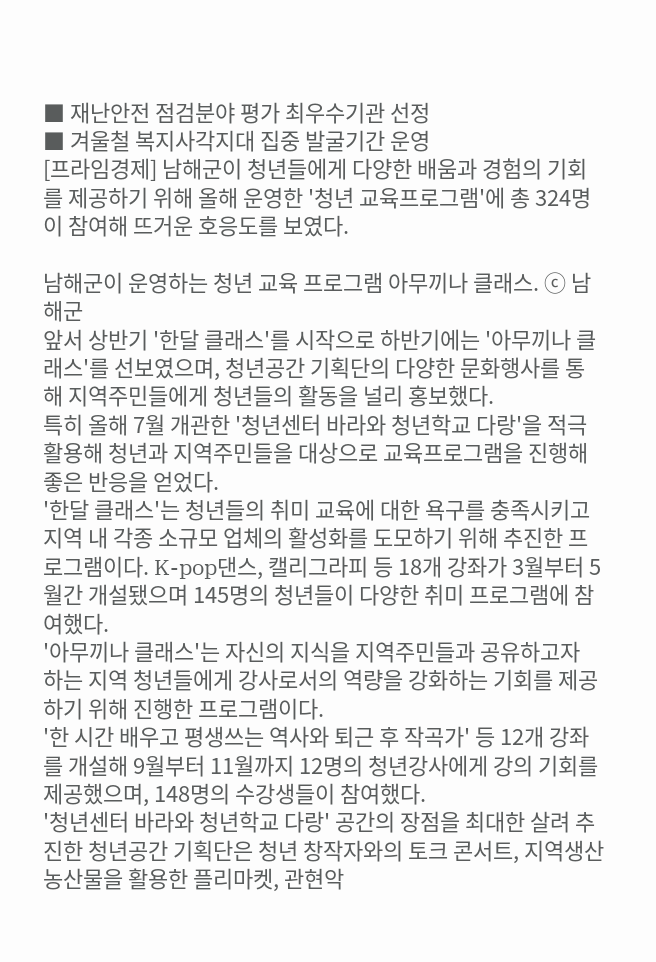■ 재난안전 점검분야 평가 최우수기관 선정
■ 겨울철 복지사각지대 집중 발굴기간 운영
[프라임경제] 남해군이 청년들에게 다양한 배움과 경험의 기회를 제공하기 위해 올해 운영한 '청년 교육프로그램'에 총 324명이 참여해 뜨거운 호응도를 보였다.

남해군이 운영하는 청년 교육 프로그램 아무끼나 클래스. ⓒ 남해군
앞서 상반기 '한달 클래스'를 시작으로 하반기에는 '아무끼나 클래스'를 선보였으며, 청년공간 기획단의 다양한 문화행사를 통해 지역주민들에게 청년들의 활동을 널리 홍보했다.
특히 올해 7월 개관한 '청년센터 바라와 청년학교 다랑'을 적극 활용해 청년과 지역주민들을 대상으로 교육프로그램을 진행해 좋은 반응을 얻었다.
'한달 클래스'는 청년들의 취미 교육에 대한 욕구를 충족시키고 지역 내 각종 소규모 업체의 활성화를 도모하기 위해 추진한 프로그램이다. K-pop댄스, 캘리그라피 등 18개 강좌가 3월부터 5월간 개설됐으며 145명의 청년들이 다양한 취미 프로그램에 참여했다.
'아무끼나 클래스'는 자신의 지식을 지역주민들과 공유하고자 하는 지역 청년들에게 강사로서의 역량을 강화하는 기회를 제공하기 위해 진행한 프로그램이다.
'한 시간 배우고 평생쓰는 역사와 퇴근 후 작곡가' 등 12개 강좌를 개설해 9월부터 11월까지 12명의 청년강사에게 강의 기회를 제공했으며, 148명의 수강생들이 참여했다.
'청년센터 바라와 청년학교 다랑' 공간의 장점을 최대한 살려 추진한 청년공간 기획단은 청년 창작자와의 토크 콘서트, 지역생산 농산물을 활용한 플리마켓, 관현악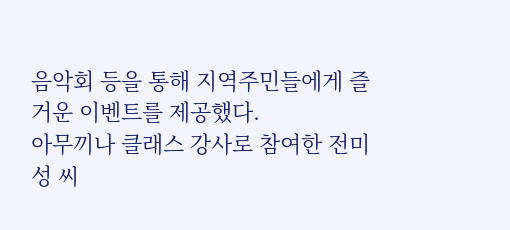음악회 등을 통해 지역주민들에게 즐거운 이벤트를 제공했다.
아무끼나 클래스 강사로 참여한 전미성 씨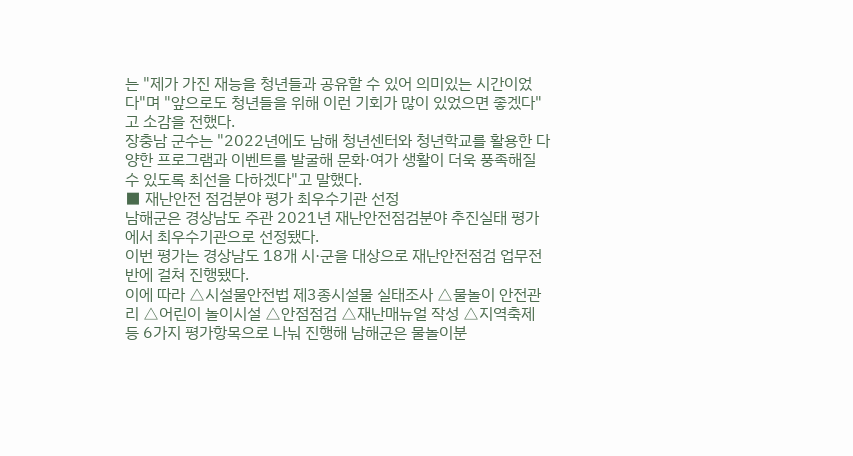는 "제가 가진 재능을 청년들과 공유할 수 있어 의미있는 시간이었다"며 "앞으로도 청년들을 위해 이런 기회가 많이 있었으면 좋겠다"고 소감을 전했다.
장충남 군수는 "2022년에도 남해 청년센터와 청년학교를 활용한 다양한 프로그램과 이벤트를 발굴해 문화·여가 생활이 더욱 풍족해질 수 있도록 최선을 다하겠다"고 말했다.
■ 재난안전 점검분야 평가 최우수기관 선정
남해군은 경상남도 주관 2021년 재난안전점검분야 추진실태 평가에서 최우수기관으로 선정됐다.
이번 평가는 경상남도 18개 시·군을 대상으로 재난안전점검 업무전반에 걸쳐 진행됐다.
이에 따라 △시설물안전법 제3종시설물 실태조사 △물놀이 안전관리 △어린이 놀이시설 △안점점검 △재난매뉴얼 작성 △지역축제 등 6가지 평가항목으로 나눠 진행해 남해군은 물놀이분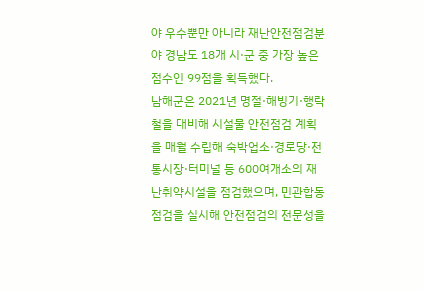야 우수뿐만 아니라 재난안전점검분야 경남도 18개 시·군 중 가장 높은 점수인 99점을 획득했다.
남해군은 2021년 명절·해빙기·행락철을 대비해 시설물 안전점검 계획을 매월 수립해 숙박업소·경로당·전통시장·터미널 등 600여개소의 재난취약시설을 점검했으며, 민관합동 점검을 실시해 안전점검의 전문성을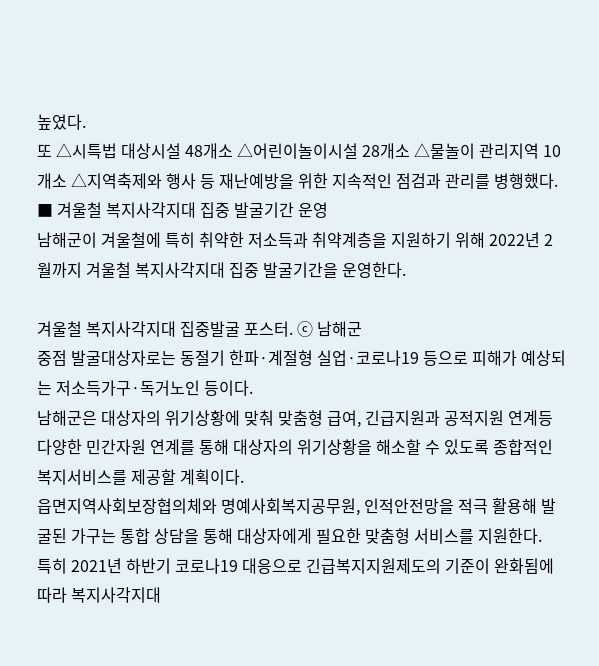높였다.
또 △시특법 대상시설 48개소 △어린이놀이시설 28개소 △물놀이 관리지역 10개소 △지역축제와 행사 등 재난예방을 위한 지속적인 점검과 관리를 병행했다.
■ 겨울철 복지사각지대 집중 발굴기간 운영
남해군이 겨울철에 특히 취약한 저소득과 취약계층을 지원하기 위해 2022년 2월까지 겨울철 복지사각지대 집중 발굴기간을 운영한다.

겨울철 복지사각지대 집중발굴 포스터. ⓒ 남해군
중점 발굴대상자로는 동절기 한파·계절형 실업·코로나19 등으로 피해가 예상되는 저소득가구·독거노인 등이다.
남해군은 대상자의 위기상황에 맞춰 맞춤형 급여, 긴급지원과 공적지원 연계등 다양한 민간자원 연계를 통해 대상자의 위기상황을 해소할 수 있도록 종합적인 복지서비스를 제공할 계획이다.
읍면지역사회보장협의체와 명예사회복지공무원, 인적안전망을 적극 활용해 발굴된 가구는 통합 상담을 통해 대상자에게 필요한 맞춤형 서비스를 지원한다.
특히 2021년 하반기 코로나19 대응으로 긴급복지지원제도의 기준이 완화됨에 따라 복지사각지대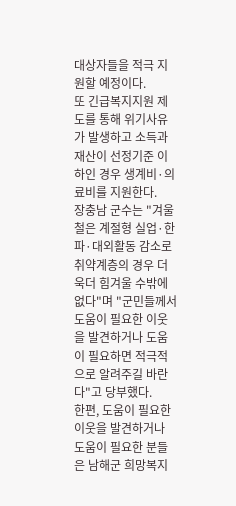대상자들을 적극 지원할 예정이다.
또 긴급복지지원 제도를 통해 위기사유가 발생하고 소득과 재산이 선정기준 이하인 경우 생계비·의료비를 지원한다.
장충남 군수는 "겨울철은 계절형 실업·한파·대외활동 감소로 취약계층의 경우 더욱더 힘겨울 수밖에 없다"며 "군민들께서 도움이 필요한 이웃을 발견하거나 도움이 필요하면 적극적으로 알려주길 바란다"고 당부했다.
한편, 도움이 필요한 이웃을 발견하거나 도움이 필요한 분들은 남해군 희망복지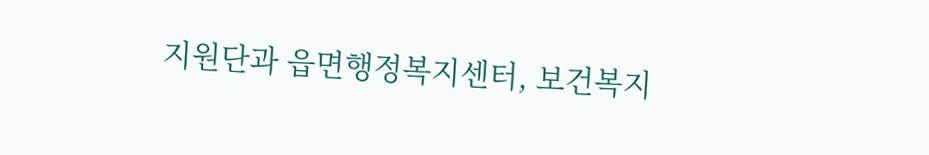지원단과 읍면행정복지센터, 보건복지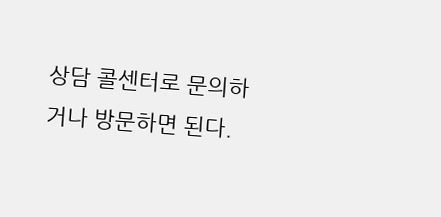상담 콜센터로 문의하거나 방문하면 된다.